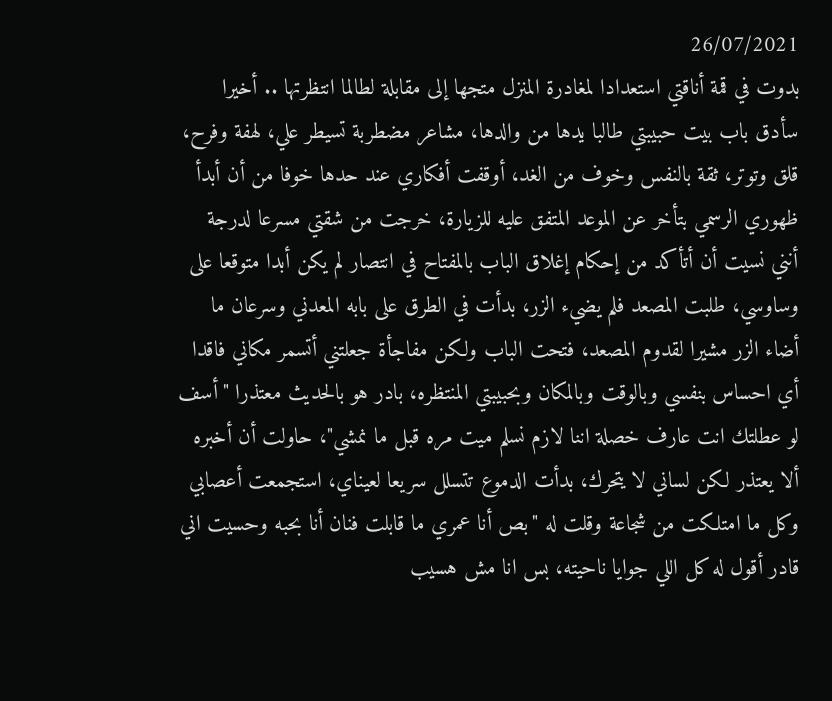26/07/2021
بدوت في قمة أناقتي استعدادا لمغادرة المنزل متجها إلى مقابلة لطالما انتظرتها .. أخيرا سأدق باب بيت حبيبتي طالبا يدها من والدها، مشاعر مضطربة تسيطر علي، لهفة وفرح، قلق وتوتر، ثقة بالنفس وخوف من الغد، أوقفت أفكاري عند حدها خوفا من أن أبدأ ظهوري الرسمي بتأخر عن الموعد المتفق عليه للزيارة، خرجت من شقتي مسرعا لدرجة أنني نسيت أن أتأكد من إحكام إغلاق الباب بالمفتاح في انتصار لم يكن أبدا متوقعا على وساوسي، طلبت المصعد فلم يضيء الزر، بدأت في الطرق على بابه المعدني وسرعان ما أضاء الزر مشيرا لقدوم المصعد، فتحت الباب ولكن مفاجأة جعلتني أتسمر مكاني فاقدا أي احساس بنفسي وبالوقت وبالمكان وبحبيبتي المنتظره، بادر هو بالحديث معتذرا "أسف لو عطلتك انت عارف خصلة اننا لازم نسلم ميت مره قبل ما نمشي"، حاولت أن أخبره ألا يعتذر لكن لساني لا يتحرك، بدأت الدموع تتسلل سريعا لعيناي، استجمعت أعصابي وكل ما امتلكت من شجاعة وقلت له "بص أنا عمري ما قابلت فنان أنا بحبه وحسيت اني قادر أقول له كل اللي جوايا ناحيته، بس انا مش هسيب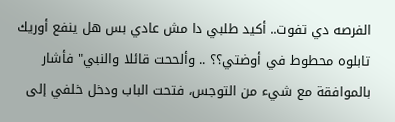الفرصه دي تفوت.. أكيد طلبي دا مش عادي بس هل ينفع أوريك تابلوه محطوط في أوضتي؟؟ .. وألححت قائلا والنبي" فأشار بالموافقة مع شيء من التوجس، فتحت الباب ودخل خلفي إلى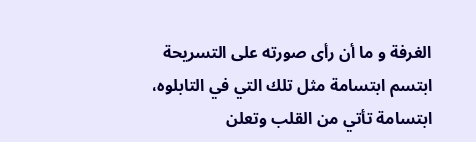الغرفة و ما أن رأى صورته على التسريحة ابتسم ابتسامة مثل تلك التي في التابلوه، ابتسامة تأتي من القلب وتعلن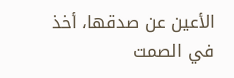الأعين عن صدقها، أخذ في الصمت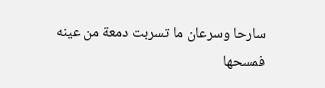سارحا وسرعان ما تسربت دمعة من عينه فمسحها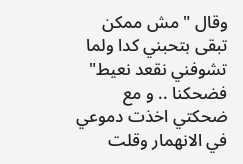وقال " مش ممكن تبقى بتحبني كدا ولما تشوفني نقعد نعيط" فضحكنا .. و مع ضحكتي اخذت دموعي في الانهمار وقلت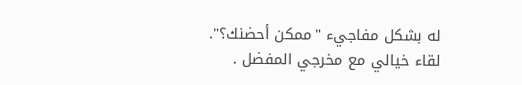له بشكل مفاجيء "ممكن أحضنك؟".
لقاء خيالي مع مخرجي المفضل .